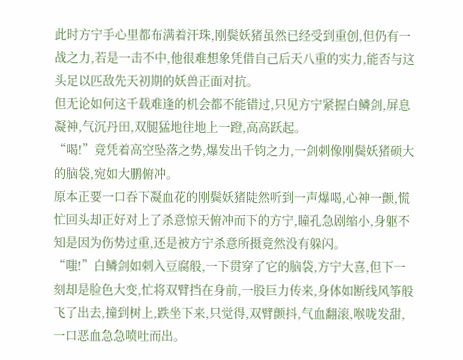此时方宁手心里都布满着汗珠,刚鬓妖猪虽然已经受到重创,但仍有一战之力,若是一击不中,他很难想象凭借自己后天八重的实力,能否与这头足以匹敌先天初期的妖兽正面对抗。
但无论如何这千载难逢的机会都不能错过,只见方宁紧握白鳞剑,屏息凝神,气沉丹田,双腿猛地往地上一蹬,高高跃起。
“喝!”竟凭着高空坠落之势,爆发出千钧之力,一剑刺像刚鬓妖猪硕大的脑袋,宛如大鹏俯冲。
原本正要一口吞下凝血花的刚鬓妖猪陡然听到一声爆喝,心神一颤,慌忙回头却正好对上了杀意惊天俯冲而下的方宁,瞳孔急剧缩小,身躯不知是因为伤势过重,还是被方宁杀意所摄竟然没有躲闪。
“嗤!”白鳞剑如刺入豆腐般,一下贯穿了它的脑袋,方宁大喜,但下一刻却是脸色大变,忙将双臂挡在身前,一股巨力传来,身体如断线风筝般飞了出去,撞到树上,跌坐下来,只觉得,双臂颤抖,气血翻滚,喉咙发甜,一口恶血急急喷吐而出。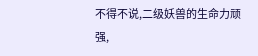不得不说,二级妖兽的生命力顽强,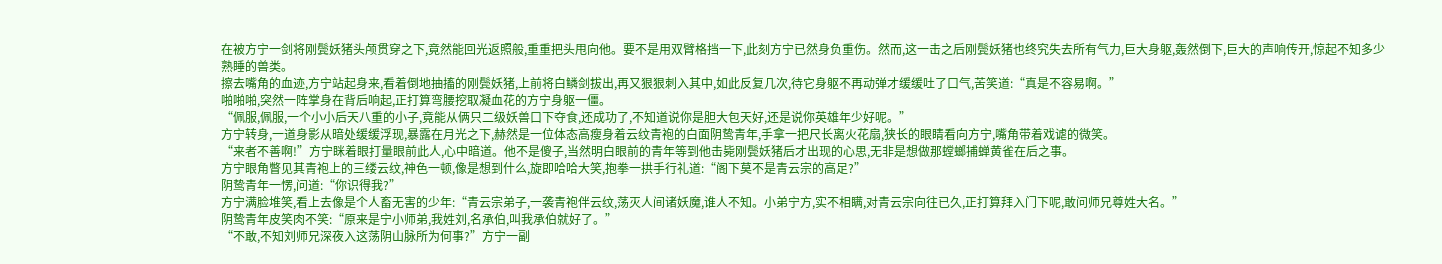在被方宁一剑将刚鬓妖猪头颅贯穿之下,竟然能回光返照般,重重把头甩向他。要不是用双臂格挡一下,此刻方宁已然身负重伤。然而,这一击之后刚鬓妖猪也终究失去所有气力,巨大身躯,轰然倒下,巨大的声响传开,惊起不知多少熟睡的兽类。
擦去嘴角的血迹,方宁站起身来,看着倒地抽搐的刚鬓妖猪,上前将白鳞剑拔出,再又狠狠刺入其中,如此反复几次,待它身躯不再动弹才缓缓吐了口气,苦笑道:“真是不容易啊。”
啪啪啪,突然一阵掌身在背后响起,正打算弯腰挖取凝血花的方宁身躯一僵。
“佩服,佩服,一个小小后天八重的小子,竟能从俩只二级妖兽口下夺食,还成功了,不知道说你是胆大包天好,还是说你英雄年少好呢。”
方宁转身,一道身影从暗处缓缓浮现,暴露在月光之下,赫然是一位体态高瘦身着云纹青袍的白面阴鸷青年,手拿一把尺长离火花扇,狭长的眼睛看向方宁,嘴角带着戏谑的微笑。
“来者不善啊!”方宁眯着眼打量眼前此人,心中暗道。他不是傻子,当然明白眼前的青年等到他击毙刚鬓妖猪后才出现的心思,无非是想做那螳螂捕蝉黄雀在后之事。
方宁眼角瞥见其青袍上的三缕云纹,神色一顿,像是想到什么,旋即哈哈大笑,抱拳一拱手行礼道:“阁下莫不是青云宗的高足?”
阴鸷青年一愣,问道:“你识得我?”
方宁满脸堆笑,看上去像是个人畜无害的少年:“青云宗弟子,一袭青袍伴云纹,荡灭人间诸妖魔,谁人不知。小弟宁方,实不相瞒,对青云宗向往已久,正打算拜入门下呢,敢问师兄尊姓大名。”
阴鸷青年皮笑肉不笑:“原来是宁小师弟,我姓刘,名承伯,叫我承伯就好了。”
“不敢,不知刘师兄深夜入这荡阴山脉所为何事?”方宁一副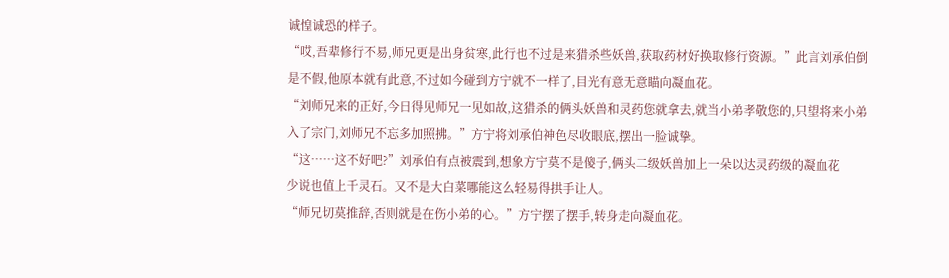诚惶诚恐的样子。
“哎,吾辈修行不易,师兄更是出身贫寒,此行也不过是来猎杀些妖兽,获取药材好换取修行资源。”此言刘承伯倒是不假,他原本就有此意,不过如今碰到方宁就不一样了,目光有意无意瞄向凝血花。
“刘师兄来的正好,今日得见师兄一见如故,这猎杀的俩头妖兽和灵药您就拿去,就当小弟孝敬您的,只望将来小弟入了宗门,刘师兄不忘多加照拂。”方宁将刘承伯神色尽收眼底,摆出一脸诚挚。
“这……这不好吧?”刘承伯有点被震到,想象方宁莫不是傻子,俩头二级妖兽加上一朵以达灵药级的凝血花
少说也值上千灵石。又不是大白菜哪能这么轻易得拱手让人。
“师兄切莫推辞,否则就是在伤小弟的心。”方宁摆了摆手,转身走向凝血花。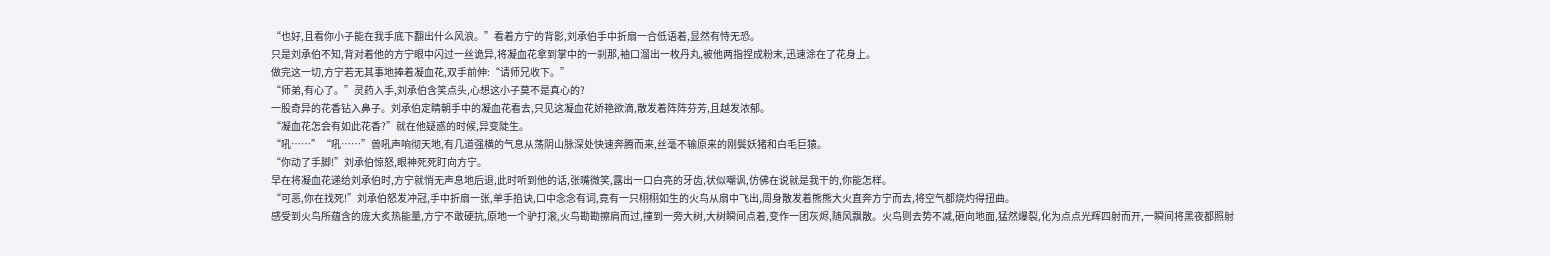“也好,且看你小子能在我手底下翻出什么风浪。”看着方宁的背影,刘承伯手中折扇一合低语着,显然有恃无恐。
只是刘承伯不知,背对着他的方宁眼中闪过一丝诡异,将凝血花拿到掌中的一刹那,袖口溜出一枚丹丸,被他两指捏成粉末,迅速涂在了花身上。
做完这一切,方宁若无其事地捧着凝血花,双手前伸:“请师兄收下。”
“师弟,有心了。”灵药入手,刘承伯含笑点头,心想这小子莫不是真心的?
一股奇异的花香钻入鼻子。刘承伯定睛朝手中的凝血花看去,只见这凝血花娇艳欲滴,散发着阵阵芬芳,且越发浓郁。
“凝血花怎会有如此花香?”就在他疑惑的时候,异变陡生。
“吼……”“吼……”兽吼声响彻天地,有几道强横的气息从荡阴山脉深处快速奔腾而来,丝毫不输原来的刚鬓妖猪和白毛巨猿。
“你动了手脚!”刘承伯惊怒,眼神死死盯向方宁。
早在将凝血花递给刘承伯时,方宁就悄无声息地后退,此时听到他的话,张嘴微笑,露出一口白亮的牙齿,状似嘲讽,仿佛在说就是我干的,你能怎样。
“可恶,你在找死!”刘承伯怒发冲冠,手中折扇一张,单手掐诀,口中念念有词,竟有一只栩栩如生的火鸟从扇中飞出,周身散发着熊熊大火直奔方宁而去,将空气都烧灼得扭曲。
感受到火鸟所蕴含的庞大炙热能量,方宁不敢硬抗,原地一个驴打滚,火鸟勘勘擦肩而过,撞到一旁大树,大树瞬间点着,变作一团灰烬,随风飘散。火鸟则去势不减,砸向地面,猛然爆裂,化为点点光辉四射而开,一瞬间将黑夜都照射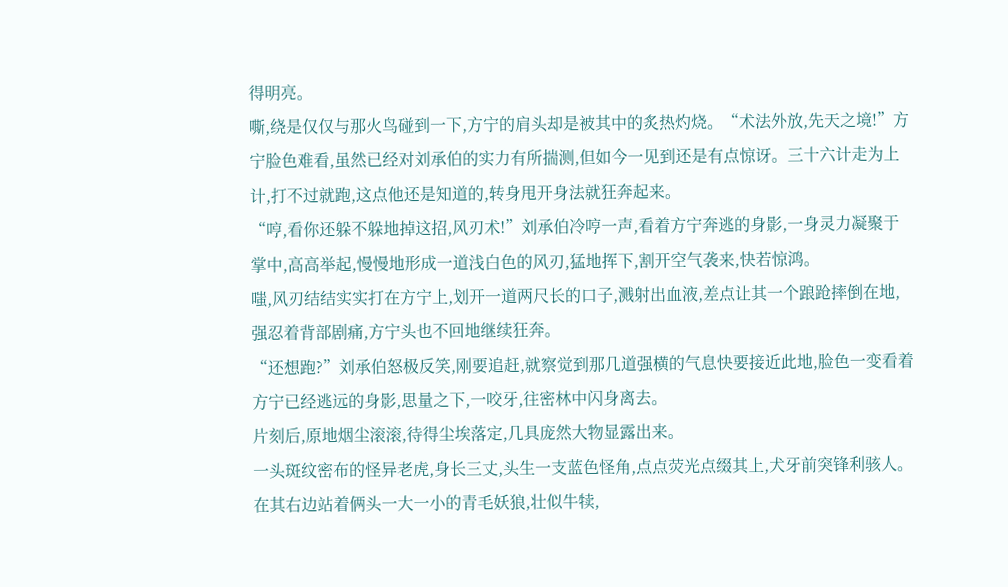得明亮。
嘶,绕是仅仅与那火鸟碰到一下,方宁的肩头却是被其中的炙热灼烧。“术法外放,先天之境!”方宁脸色难看,虽然已经对刘承伯的实力有所揣测,但如今一见到还是有点惊讶。三十六计走为上计,打不过就跑,这点他还是知道的,转身甩开身法就狂奔起来。
“哼,看你还躲不躲地掉这招,风刃术!”刘承伯冷哼一声,看着方宁奔逃的身影,一身灵力凝聚于掌中,高高举起,慢慢地形成一道浅白色的风刃,猛地挥下,割开空气袭来,快若惊鸿。
嗤,风刃结结实实打在方宁上,划开一道两尺长的口子,溅射出血液,差点让其一个踉跄摔倒在地,强忍着背部剧痛,方宁头也不回地继续狂奔。
“还想跑?”刘承伯怒极反笑,刚要追赶,就察觉到那几道强横的气息快要接近此地,脸色一变看着方宁已经逃远的身影,思量之下,一咬牙,往密林中闪身离去。
片刻后,原地烟尘滚滚,待得尘埃落定,几具庞然大物显露出来。
一头斑纹密布的怪异老虎,身长三丈,头生一支蓝色怪角,点点荧光点缀其上,犬牙前突锋利骇人。在其右边站着俩头一大一小的青毛妖狼,壮似牛犊,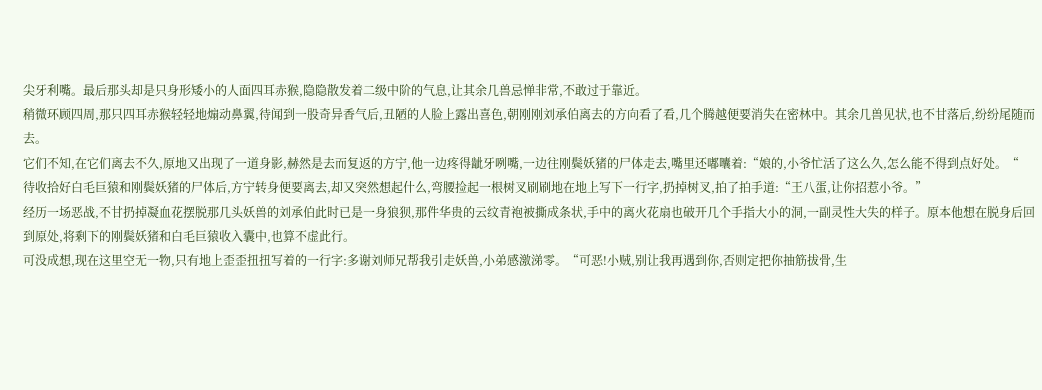尖牙利嘴。最后那头却是只身形矮小的人面四耳赤猴,隐隐散发着二级中阶的气息,让其余几兽忌惮非常,不敢过于靠近。
稍微环顾四周,那只四耳赤猴轻轻地煽动鼻翼,待闻到一股奇异香气后,丑陋的人脸上露出喜色,朝刚刚刘承伯离去的方向看了看,几个腾越便要消失在密林中。其余几兽见状,也不甘落后,纷纷尾随而去。
它们不知,在它们离去不久,原地又出现了一道身影,赫然是去而复返的方宁,他一边疼得龇牙咧嘴,一边往刚鬓妖猪的尸体走去,嘴里还嘟囔着:“娘的,小爷忙活了这么久,怎么能不得到点好处。“
待收拾好白毛巨猿和刚鬓妖猪的尸体后,方宁转身便要离去,却又突然想起什么,弯腰捡起一根树叉刷刷地在地上写下一行字,扔掉树叉,拍了拍手道:“王八蛋,让你招惹小爷。”
经历一场恶战,不甘扔掉凝血花摆脱那几头妖兽的刘承伯此时已是一身狼狈,那件华贵的云纹青袍被撕成条状,手中的离火花扇也破开几个手指大小的洞,一副灵性大失的样子。原本他想在脱身后回到原处,将剩下的刚鬓妖猪和白毛巨猿收入囊中,也算不虚此行。
可没成想,现在这里空无一物,只有地上歪歪扭扭写着的一行字:多谢刘师兄帮我引走妖兽,小弟感激涕零。“可恶!小贼,别让我再遇到你,否则定把你抽筋拔骨,生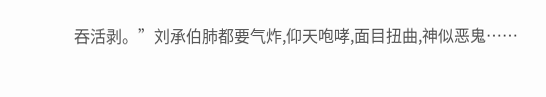吞活剥。”刘承伯肺都要气炸,仰天咆哮,面目扭曲,神似恶鬼……